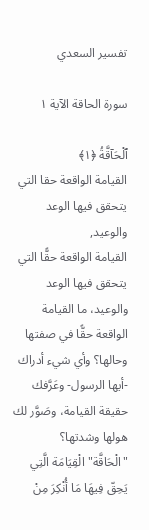تفسير السعدي

سورة الحاقة الآية ١

ٱلْحَآقَّةُ ﴿١﴾
القيامة الواقعة حقا التي يتحقق فيها الوعد والوعيد,
القيامة الواقعة حقًّا التي يتحقق فيها الوعد والوعيد، ما القيامة الواقعة حقًّا في صفتها وحالها؟ وأي شيء أدراك -أيها الرسول- وعَرَّفك حقيقة القيامة، وصَوَّر لك هولها وشدتها؟
"الْحَاقَّة" الْقِيَامَة الَّتِي يَحِقّ فِيهَا مَا أُنْكِرَ مِنْ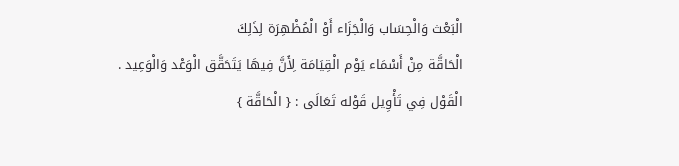الْبَعْث وَالْحِسَاب وَالْجَزَاء أَوْ الْمُظْهِرَة لِذَلِكَ
الْحَاقَّة مِنْ أَسْمَاء يَوْم الْقِيَامَة لِأَنَّ فِيهَا يَتَحَقَّق الْوَعْد وَالْوَعِيد .
الْقَوْل فِي تَأْوِيل قَوْله تَعَالَى : { الْحَاقَّة }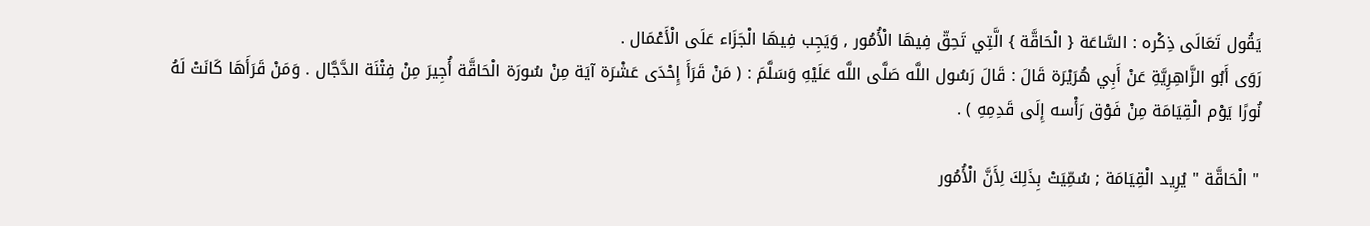يَقُول تَعَالَى ذِكْره : السَّاعَة { الْحَاقَّة } الَّتِي تَحِقّ فِيهَا الْأُمُور , وَيَجِب فِيهَا الْجَزَاء عَلَى الْأَعْمَال .
رَوَى أَبُو الزَّاهِرِيَّةِ عَنْ أَبِي هُرَيْرَة قَالَ : قَالَ رَسُول اللَّه صَلَّى اللَّه عَلَيْهِ وَسَلَّمَ : ( مَنْ قَرَأَ إِحْدَى عَشْرَة آيَة مِنْ سُورَة الْحَاقَّة أُجِيرَ مِنْ فِتْنَة الدَّجَّال . وَمَنْ قَرَأَهَا كَانَتْ لَهُ نُورًا يَوْم الْقِيَامَة مِنْ فَوْق رَأْسه إِلَى قَدِمِهِ ) .

" الْحَاقَّة " يُرِيد الْقِيَامَة ; سُمِّيَتْ بِذَلِكَ لِأَنَّ الْأُمُور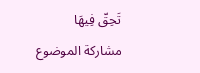تَحِقّ فِيهَا
مشاركة الموضوع